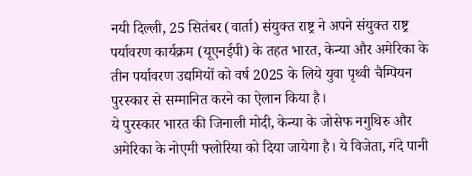नयी दिल्ली, 25 सितंबर (वार्ता) संयुक्त राष्ट्र ने अपने संयुक्त राष्ट्र पर्यावरण कार्यक्रम (यूएनईपी) के तहत भारत, केन्या और अमेरिका के तीन पर्यावरण उद्यमियों को वर्ष 2025 के लिये युवा पृथ्वी चैम्पियन पुरस्कार से सम्मानित करने का ऐलान किया है।
ये पुरस्कार भारत की जिनाली मोदी, केन्या के जोसेफ नगुथिरु और अमेरिका के नोएमी फ्लोरिया को दिया जायेगा है। ये विजेता, गंदे पानी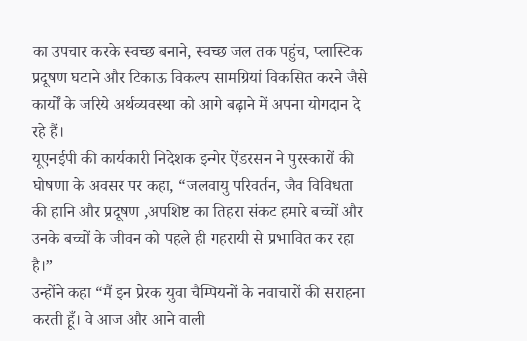का उपचार करके स्वच्छ बनाने, स्वच्छ जल तक पहुंच, प्लास्टिक प्रदूषण घटाने और टिकाऊ विकल्प सामग्रियां विकसित करने जैसे कार्यों के जरिये अर्थव्यवस्था को आगे बढ़ाने में अपना योगदान दे रहे हैं।
यूएनईपी की कार्यकारी निदेशक इन्गेर ऐंडरसन ने पुरस्कारों की घोषणा के अवसर पर कहा, “जलवायु परिवर्तन, जैव विविधता की हानि और प्रदूषण ,अपशिष्ट का तिहरा संकट हमारे बच्चों और उनके बच्चों के जीवन को पहले ही गहरायी से प्रभावित कर रहा है।”
उन्होंने कहा “मैं इन प्रेरक युवा चैम्पियनों के नवाचारों की सराहना करती हूँ। वे आज और आने वाली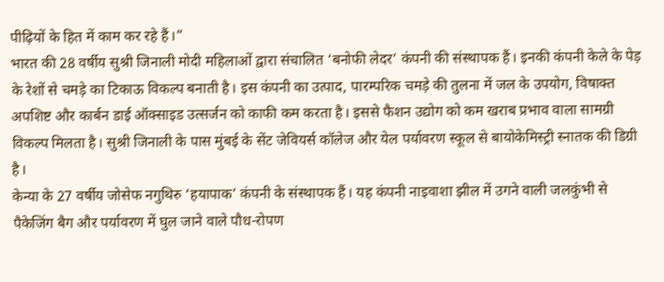पीढ़ियों के हित में काम कर रहे हैं।”
भारत की 28 वर्षीय सुश्री जिनाली मोदी महिलाओं द्वारा संचालित ‘बनोफी लेदर’ कंपनी की संस्थापक हैं। इनकी कंपनी केले के पेड़ के रेशों से चमड़े का टिकाऊ विकल्प बनाती है। इस कंपनी का उत्पाद, पारम्परिक चमड़े की तुलना में जल के उपयोग, विषाक्त अपशिष्ट और कार्बन डाई ऑक्साइड उत्सर्जन को काफी कम करता है। इससे फैशन उद्योग को कम खराब प्रभाव वाला सामग्री विकल्प मिलता है। सुश्री जिनाली के पास मुंबई के सेंट जेवियर्स कॉलेज और येल पर्यावरण स्कूल से बायोकेमिस्ट्री स्नातक की डिग्री है।
केन्या के 27 वर्षीय जोसेफ नगुथिरु ‘हयापाक’ कंपनी के संस्थापक हैं। यह कंपनी नाइवाशा झील में उगने वाली जलकुंभी से पैकेजिंग बैग और पर्यावरण में घुल जाने वाले पौध-रोपण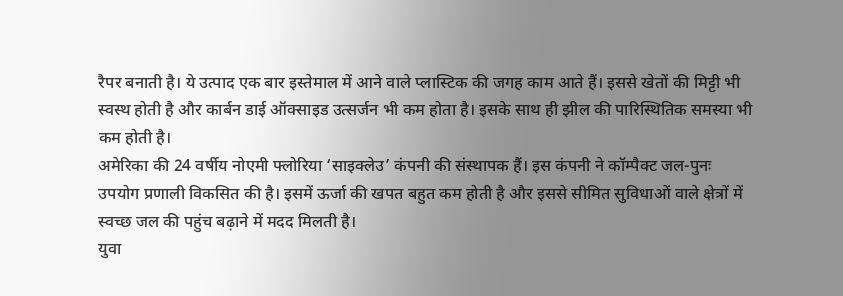रैपर बनाती है। ये उत्पाद एक बार इस्तेमाल में आने वाले प्लास्टिक की जगह काम आते हैं। इससे खेतों की मिट्टी भी स्वस्थ होती है और कार्बन डाई ऑक्साइड उत्सर्जन भी कम होता है। इसके साथ ही झील की पारिस्थितिक समस्या भी कम होती है।
अमेरिका की 24 वर्षीय नोएमी फ्लोरिया ‘साइक्लेउ’ कंपनी की संस्थापक हैं। इस कंपनी ने कॉम्पैक्ट जल-पुनः उपयोग प्रणाली विकसित की है। इसमें ऊर्जा की खपत बहुत कम होती है और इससे सीमित सुविधाओं वाले क्षेत्रों में स्वच्छ जल की पहुंच बढ़ाने में मदद मिलती है।
युवा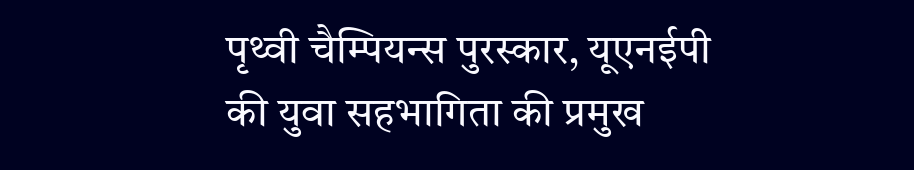पृथ्वी चैम्पियन्स पुरस्कार, यूएनईपी की युवा सहभागिता की प्रमुख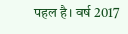पहल है। वर्ष 2017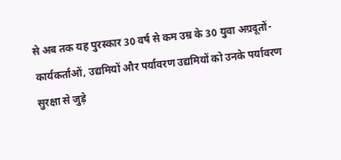से अब तक यह पुरस्कार 30 वर्ष से कम उम्र के 30 युवा अग्रदूतों- कार्यकर्ताओं, उद्यमियों और पर्यावरण उद्यमियों को उनके पर्यावरण सुरक्षा से जुड़े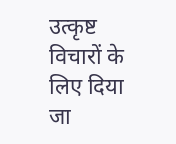उत्कृष्ट विचारों के लिए दिया जा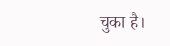चुका है।